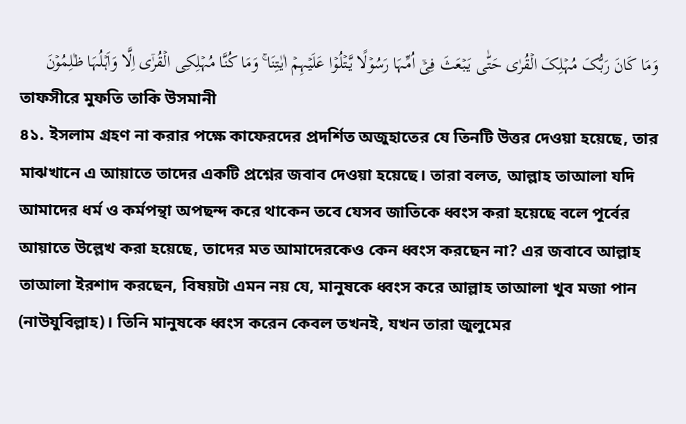وَمَا کَانَ رَبُّکَ مُہۡلِکَ الۡقُرٰی حَتّٰی یَبۡعَثَ فِیۡۤ اُمِّہَا رَسُوۡلًا یَّتۡلُوۡا عَلَیۡہِمۡ اٰیٰتِنَا ۚ وَمَا کُنَّا مُہۡلِکِی الۡقُرٰۤی اِلَّا وَاَہۡلُہَا ظٰلِمُوۡنَ
তাফসীরে মুফতি তাকি উসমানী
৪১. ইসলাম গ্রহণ না করার পক্ষে কাফেরদের প্রদর্শিত অজুহাতের যে তিনটি উত্তর দেওয়া হয়েছে, তার মাঝখানে এ আয়াতে তাদের একটি প্রশ্নের জবাব দেওয়া হয়েছে। তারা বলত, আল্লাহ তাআলা যদি আমাদের ধর্ম ও কর্মপন্থা অপছন্দ করে থাকেন তবে যেসব জাতিকে ধ্বংস করা হয়েছে বলে পূর্বের আয়াতে উল্লেখ করা হয়েছে, তাদের মত আমাদেরকেও কেন ধ্বংস করছেন না? এর জবাবে আল্লাহ তাআলা ইরশাদ করছেন, বিষয়টা এমন নয় যে, মানুষকে ধ্বংস করে আল্লাহ তাআলা খুব মজা পান (নাউযুবিল্লাহ)। তিনি মানুষকে ধ্বংস করেন কেবল তখনই, যখন তারা জুলুমের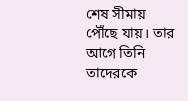শেষ সীমায় পৌঁছে যায়। তার আগে তিনি তাদেরকে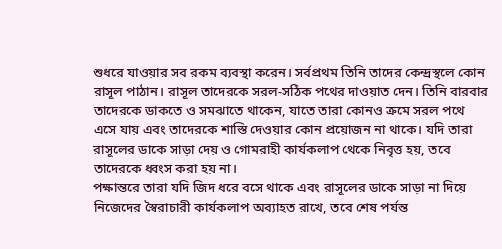শুধরে যাওয়ার সব রকম ব্যবস্থা করেন। সর্বপ্রথম তিনি তাদের কেন্দ্রস্থলে কোন রাসূল পাঠান। রাসূল তাদেরকে সরল-সঠিক পথের দাওয়াত দেন। তিনি বারবার তাদেরকে ডাকতে ও সমঝাতে থাকেন, যাতে তারা কোনও ক্রমে সরল পথে এসে যায় এবং তাদেরকে শাস্তি দেওয়ার কোন প্রয়োজন না থাকে। যদি তারা রাসূলের ডাকে সাড়া দেয় ও গোমরাহী কার্যকলাপ থেকে নিবৃত্ত হয়, তবে তাদেরকে ধ্বংস করা হয় না।
পক্ষান্তরে তারা যদি জিদ ধরে বসে থাকে এবং রাসূলের ডাকে সাড়া না দিয়ে নিজেদের স্বৈরাচারী কার্যকলাপ অব্যাহত রাখে, তবে শেষ পর্যন্ত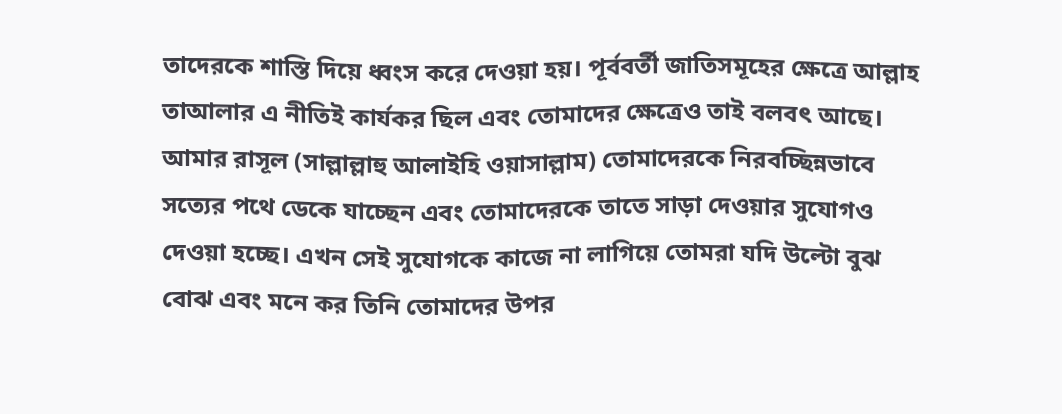তাদেরকে শাস্তি দিয়ে ধ্বংস করে দেওয়া হয়। পূর্ববর্তী জাতিসমূহের ক্ষেত্রে আল্লাহ তাআলার এ নীতিই কার্যকর ছিল এবং তোমাদের ক্ষেত্রেও তাই বলবৎ আছে। আমার রাসূল (সাল্লাল্লাহু আলাইহি ওয়াসাল্লাম) তোমাদেরকে নিরবচ্ছিন্নভাবে সত্যের পথে ডেকে যাচ্ছেন এবং তোমাদেরকে তাতে সাড়া দেওয়ার সুযোগও দেওয়া হচ্ছে। এখন সেই সুযোগকে কাজে না লাগিয়ে তোমরা যদি উল্টো বুঝ বোঝ এবং মনে কর তিনি তোমাদের উপর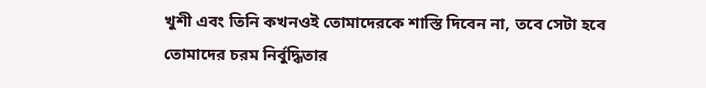খুশী এবং তিনি কখনওই তোমাদেরকে শাস্তি দিবেন না, তবে সেটা হবে তোমাদের চরম নির্বুদ্ধিতার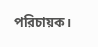পরিচায়ক।